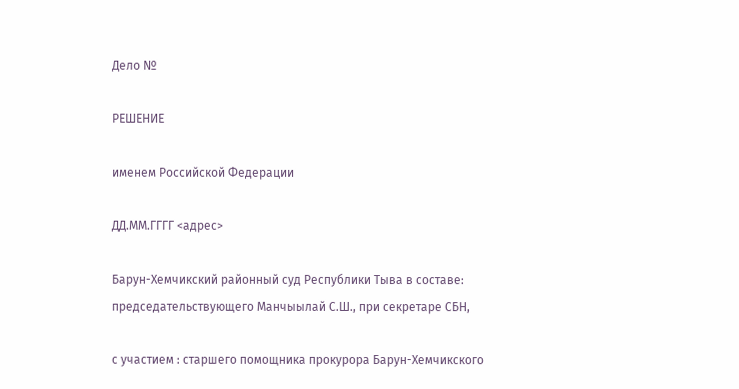Дело №

РЕШЕНИЕ

именем Российской Федерации

ДД.ММ.ГГГГ <адрес>

Барун-Хемчикский районный суд Республики Тыва в составе: председательствующего Манчыылай С.Ш., при секретаре СБН,

с участием : старшего помощника прокурора Барун-Хемчикского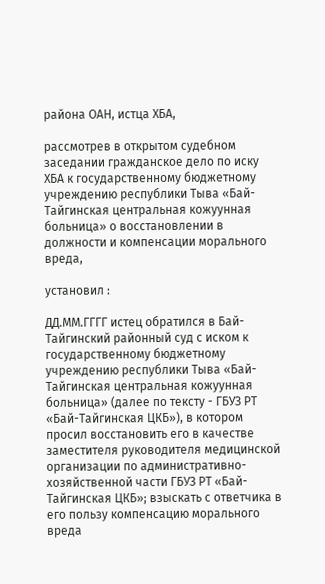района ОАН, истца ХБА,

рассмотрев в открытом судебном заседании гражданское дело по иску ХБА к государственному бюджетному учреждению республики Тыва «Бай-Тайгинская центральная кожуунная больница» о восстановлении в должности и компенсации морального вреда,

установил :

ДД.ММ.ГГГГ истец обратился в Бай-Тайгинский районный суд с иском к государственному бюджетному учреждению республики Тыва «Бай-Тайгинская центральная кожуунная больница» (далее по тексту - ГБУЗ РТ «Бай-Тайгинская ЦКБ»), в котором просил восстановить его в качестве заместителя руководителя медицинской организации по административно-хозяйственной части ГБУЗ РТ «Бай-Тайгинская ЦКБ»; взыскать с ответчика в его пользу компенсацию морального вреда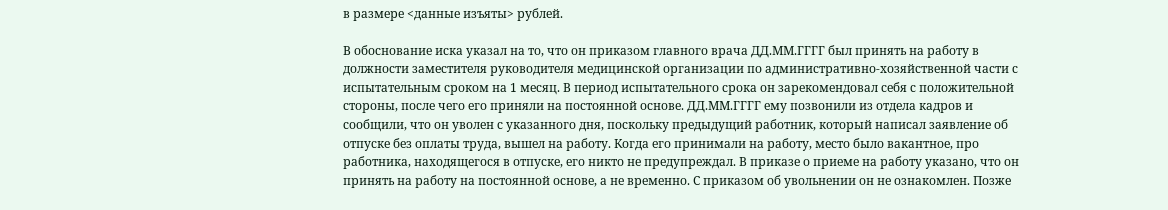в размере <данные изъяты> рублей.

В обоснование иска указал на то, что он приказом главного врача ДД.ММ.ГГГГ был принять на работу в должности заместителя руководителя медицинской организации по административно-хозяйственной части с испытательным сроком на 1 месяц. В период испытательного срока он зарекомендовал себя с положительной стороны, после чего его приняли на постоянной основе. ДД.ММ.ГГГГ ему позвонили из отдела кадров и сообщили, что он уволен с указанного дня, поскольку предыдущий работник, который написал заявление об отпуске без оплаты труда, вышел на работу. Когда его принимали на работу, место было вакантное, про работника, находящегося в отпуске, его никто не предупреждал. В приказе о приеме на работу указано, что он принять на работу на постоянной основе, а не временно. С приказом об увольнении он не ознакомлен. Позже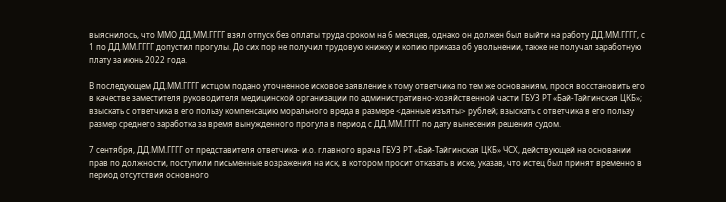выяснилось, что ММО ДД.ММ.ГГГГ взял отпуск без оплаты труда сроком на 6 месяцев, однако он должен был выйти на работу ДД.ММ.ГГГГ, с 1 по ДД.ММ.ГГГГ допустил прогулы. До сих пор не получил трудовую книжку и копию приказа об увольнении, также не получал заработную плату за июнь 2022 года.

В последующем ДД.ММ.ГГГГ истцом подано уточненное исковое заявление к тому ответчика по тем же основаниям, прося восстановить его в качестве заместителя руководителя медицинской организации по административно-хозяйственной части ГБУЗ РТ «Бай-Тайгинская ЦКБ»; взыскать с ответчика в его пользу компенсацию морального вреда в размере <данные изъяты> рублей; взыскать с ответчика в его пользу размер среднего заработка за время вынужденного прогула в период с ДД.ММ.ГГГГ по дату вынесения решения судом.

7 сентября, ДД.ММ.ГГГГ от представителя ответчика- и.о. главного врача ГБУЗ РТ «Бай-Тайгинская ЦКБ» ЧСХ, действующей на основании прав по должности, поступили письменные возражения на иск, в котором просит отказать в иске, указав, что истец был принят временно в период отсутствия основного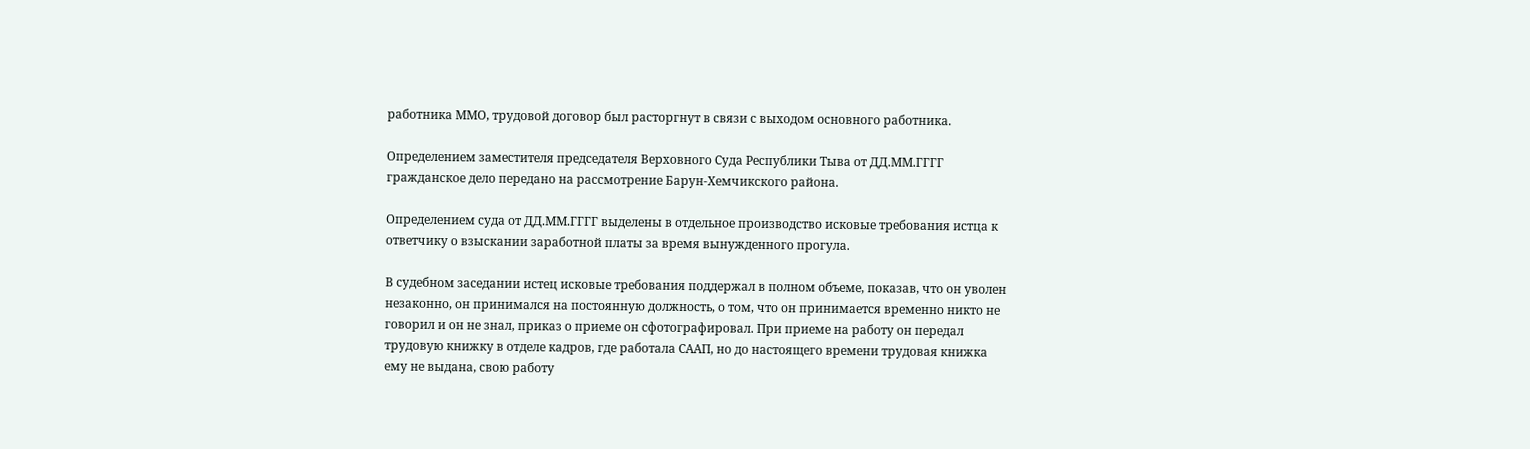работника ММО, трудовой договор был расторгнут в связи с выходом основного работника.

Определением заместителя председателя Верховного Суда Республики Тыва от ДД.ММ.ГГГГ гражданское дело передано на рассмотрение Барун-Хемчикского района.

Определением суда от ДД.ММ.ГГГГ выделены в отдельное производство исковые требования истца к ответчику о взыскании заработной платы за время вынужденного прогула.

В судебном заседании истец исковые требования поддержал в полном объеме, показав, что он уволен незаконно, он принимался на постоянную должность, о том, что он принимается временно никто не говорил и он не знал, приказ о приеме он сфотографировал. При приеме на работу он передал трудовую книжку в отделе кадров, где работала СААП, но до настоящего времени трудовая книжка ему не выдана, свою работу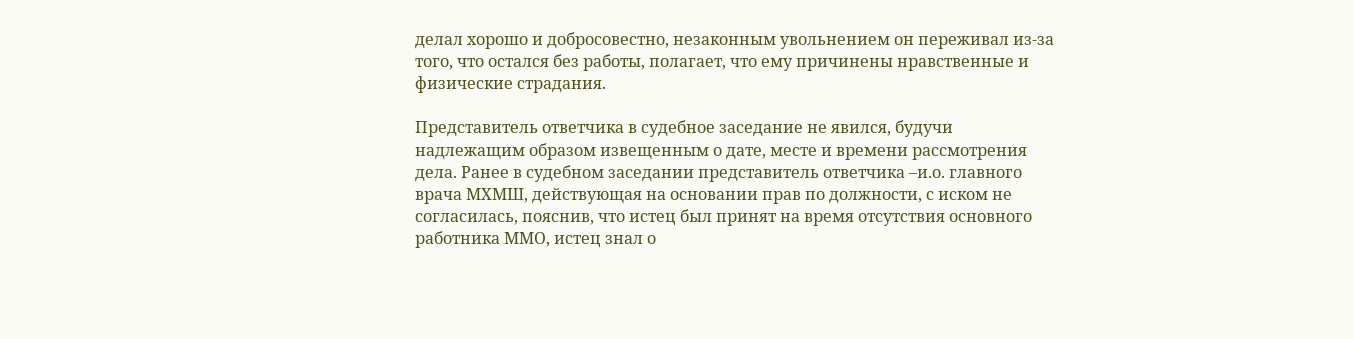делал хорошо и добросовестно, незаконным увольнением он переживал из-за того, что остался без работы, полагает, что ему причинены нравственные и физические страдания.

Представитель ответчика в судебное заседание не явился, будучи надлежащим образом извещенным о дате, месте и времени рассмотрения дела. Ранее в судебном заседании представитель ответчика –и.о. главного врача МХМШ, действующая на основании прав по должности, с иском не согласилась, пояснив, что истец был принят на время отсутствия основного работника ММО, истец знал о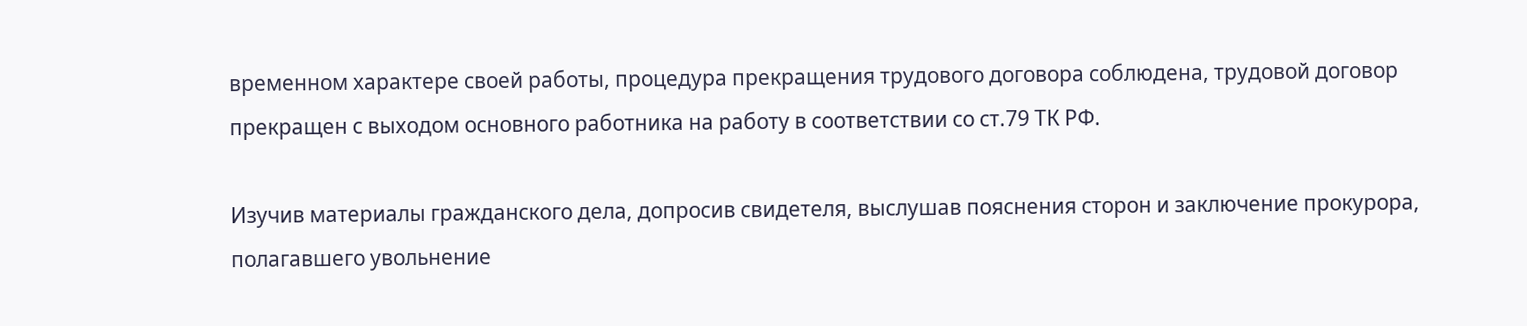временном характере своей работы, процедура прекращения трудового договора соблюдена, трудовой договор прекращен с выходом основного работника на работу в соответствии со ст.79 ТК РФ.

Изучив материалы гражданского дела, допросив свидетеля, выслушав пояснения сторон и заключение прокурора, полагавшего увольнение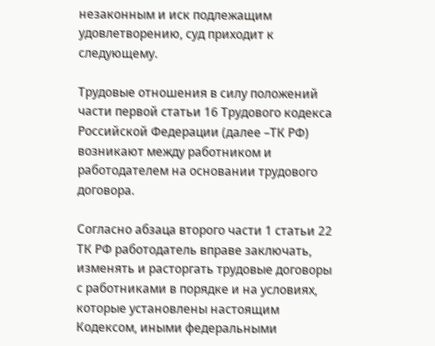незаконным и иск подлежащим удовлетворению, суд приходит к следующему.

Трудовые отношения в силу положений части первой статьи 16 Трудового кодекса Российской Федерации (далее –ТК РФ) возникают между работником и работодателем на основании трудового договора.

Согласно абзаца второго части 1 статьи 22 ТК РФ работодатель вправе заключать, изменять и расторгать трудовые договоры с работниками в порядке и на условиях, которые установлены настоящим Кодексом, иными федеральными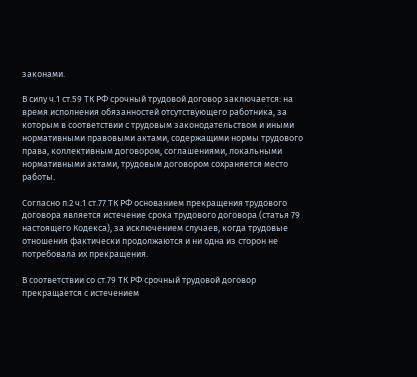законами.

В силу ч.1 ст.59 ТК РФ срочный трудовой договор заключается: на время исполнения обязанностей отсутствующего работника, за которым в соответствии с трудовым законодательством и иными нормативными правовыми актами, содержащими нормы трудового права, коллективным договором, соглашениями, локальными нормативными актами, трудовым договором сохраняется место работы.

Согласно п.2 ч.1 ст.77 ТК РФ основанием прекращения трудового договора является истечение срока трудового договора (статья 79 настоящего Кодекса), за исключением случаев, когда трудовые отношения фактически продолжаются и ни одна из сторон не потребовала их прекращения.

В соответствии со ст.79 ТК РФ срочный трудовой договор прекращается с истечением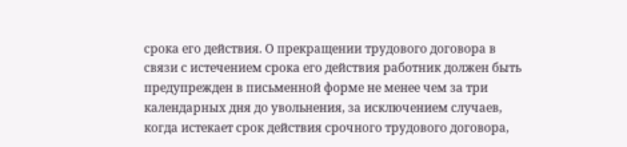срока его действия. О прекращении трудового договора в связи с истечением срока его действия работник должен быть предупрежден в письменной форме не менее чем за три календарных дня до увольнения, за исключением случаев, когда истекает срок действия срочного трудового договора,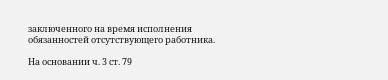заключенного на время исполнения обязанностей отсутствующего работника.

На основании ч. 3 ст. 79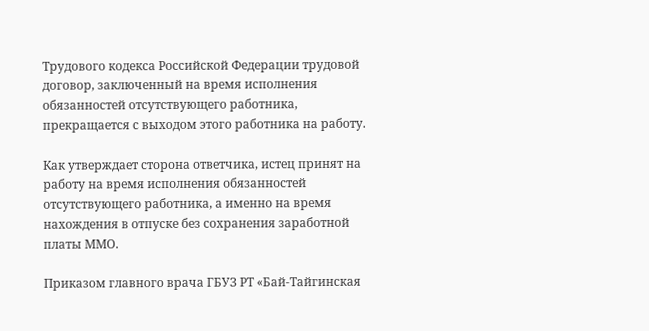Трудового кодекса Российской Федерации трудовой договор, заключенный на время исполнения обязанностей отсутствующего работника, прекращается с выходом этого работника на работу.

Как утверждает сторона ответчика, истец принят на работу на время исполнения обязанностей отсутствующего работника, а именно на время нахождения в отпуске без сохранения заработной платы ММО.

Приказом главного врача ГБУЗ РТ «Бай-Тайгинская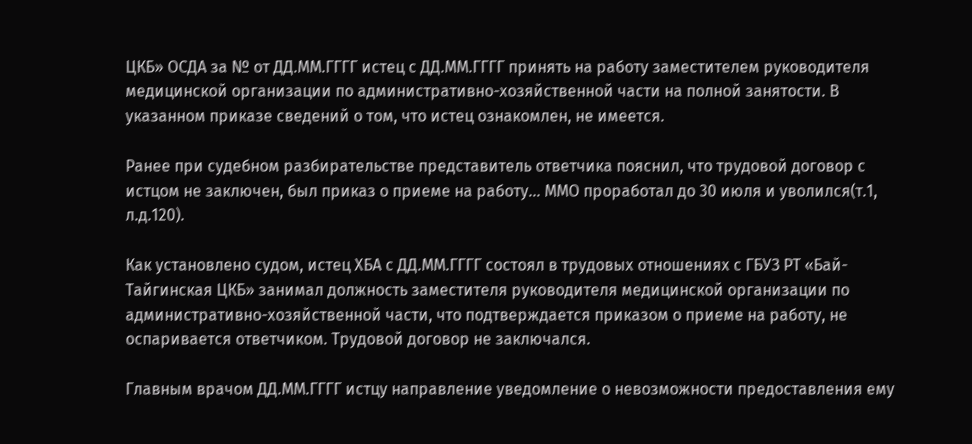ЦКБ» ОСДА за № от ДД.ММ.ГГГГ истец с ДД.ММ.ГГГГ принять на работу заместителем руководителя медицинской организации по административно-хозяйственной части на полной занятости. В указанном приказе сведений о том, что истец ознакомлен, не имеется.

Ранее при судебном разбирательстве представитель ответчика пояснил, что трудовой договор с истцом не заключен, был приказ о приеме на работу… ММО проработал до 30 июля и уволился(т.1, л.д.120).

Как установлено судом, истец ХБА с ДД.ММ.ГГГГ состоял в трудовых отношениях с ГБУЗ РТ «Бай-Тайгинская ЦКБ» занимал должность заместителя руководителя медицинской организации по административно-хозяйственной части, что подтверждается приказом о приеме на работу, не оспаривается ответчиком. Трудовой договор не заключался.

Главным врачом ДД.ММ.ГГГГ истцу направление уведомление о невозможности предоставления ему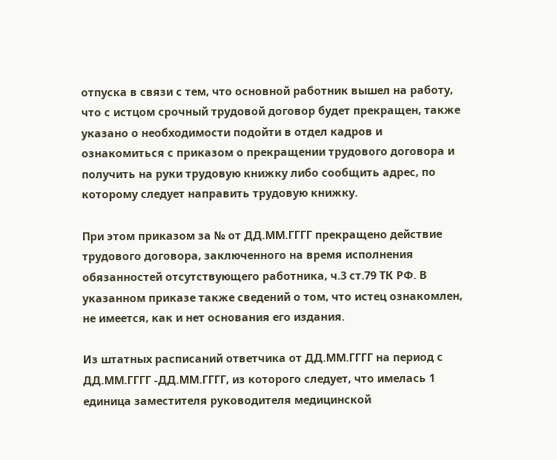отпуска в связи с тем, что основной работник вышел на работу, что с истцом срочный трудовой договор будет прекращен, также указано о необходимости подойти в отдел кадров и ознакомиться с приказом о прекращении трудового договора и получить на руки трудовую книжку либо сообщить адрес, по которому следует направить трудовую книжку.

При этом приказом за № от ДД.ММ.ГГГГ прекращено действие трудового договора, заключенного на время исполнения обязанностей отсутствующего работника, ч.3 ст.79 ТК РФ. В указанном приказе также сведений о том, что истец ознакомлен, не имеется, как и нет основания его издания.

Из штатных расписаний ответчика от ДД.ММ.ГГГГ на период с ДД.ММ.ГГГГ -ДД.ММ.ГГГГ, из которого следует, что имелась 1 единица заместителя руководителя медицинской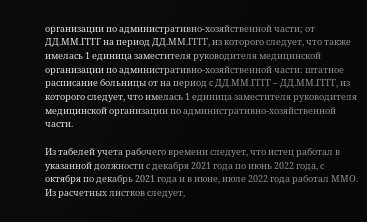организации по административно-хозяйственной части; от ДД.ММ.ГГГГ на период ДД.ММ.ГГГГ, из которого следует, что также имелась 1 единица заместителя руководителя медицинской организации по административно-хозяйственной части: штатное расписание больницы от на период с ДД.ММ.ГГГГ – ДД.ММ.ГГГГ, из которого следует, что имелась 1 единица заместителя руководителя медицинской организации по административно-хозяйственной части.

Из табелей учета рабочего времени следует, что истец работал в указанной должности с декабря 2021 года по июнь 2022 года, с октября по декабрь 2021 года и в июне, июле 2022 года работал ММО. Из расчетных листков следует,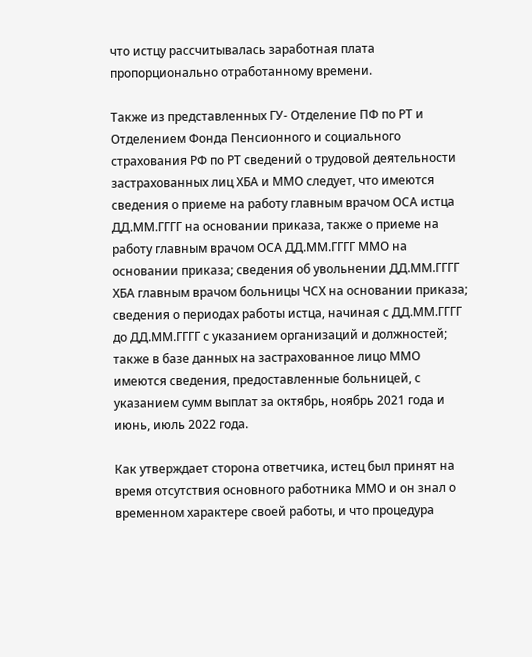что истцу рассчитывалась заработная плата пропорционально отработанному времени.

Также из представленных ГУ- Отделение ПФ по РТ и Отделением Фонда Пенсионного и социального страхования РФ по РТ сведений о трудовой деятельности застрахованных лиц ХБА и ММО следует, что имеются сведения о приеме на работу главным врачом ОСА истца ДД.ММ.ГГГГ на основании приказа, также о приеме на работу главным врачом ОСА ДД.ММ.ГГГГ ММО на основании приказа; сведения об увольнении ДД.ММ.ГГГГ ХБА главным врачом больницы ЧСХ на основании приказа; сведения о периодах работы истца, начиная с ДД.ММ.ГГГГ до ДД.ММ.ГГГГ с указанием организаций и должностей; также в базе данных на застрахованное лицо ММО имеются сведения, предоставленные больницей, с указанием сумм выплат за октябрь, ноябрь 2021 года и июнь, июль 2022 года.

Как утверждает сторона ответчика, истец был принят на время отсутствия основного работника ММО и он знал о временном характере своей работы, и что процедура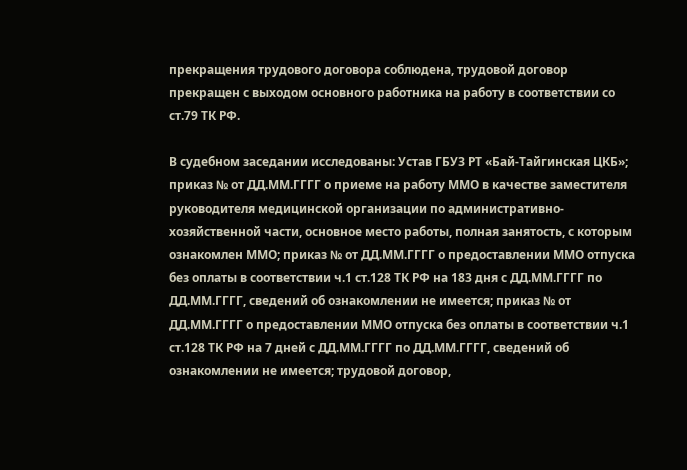прекращения трудового договора соблюдена, трудовой договор прекращен с выходом основного работника на работу в соответствии со ст.79 ТК РФ.

В судебном заседании исследованы: Устав ГБУЗ РТ «Бай-Тайгинская ЦКБ»; приказ № от ДД.ММ.ГГГГ о приеме на работу ММО в качестве заместителя руководителя медицинской организации по административно-хозяйственной части, основное место работы, полная занятость, с которым ознакомлен ММО; приказ № от ДД.ММ.ГГГГ о предоставлении ММО отпуска без оплаты в соответствии ч.1 ст.128 ТК РФ на 183 дня с ДД.ММ.ГГГГ по ДД.ММ.ГГГГ, сведений об ознакомлении не имеется; приказ № от ДД.ММ.ГГГГ о предоставлении ММО отпуска без оплаты в соответствии ч.1 ст.128 ТК РФ на 7 дней с ДД.ММ.ГГГГ по ДД.ММ.ГГГГ, сведений об ознакомлении не имеется; трудовой договор,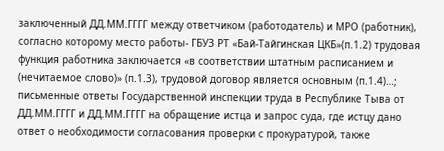заключенный ДД.ММ.ГГГГ между ответчиком (работодатель) и МРО (работник), согласно которому место работы- ГБУЗ РТ «Бай-Тайгинская ЦКБ»(п.1.2) трудовая функция работника заключается «в соответствии штатным расписанием и (нечитаемое слово)» (п.1.3), трудовой договор является основным (п.1.4)…; письменные ответы Государственной инспекции труда в Республике Тыва от ДД.ММ.ГГГГ и ДД.ММ.ГГГГ на обращение истца и запрос суда, где истцу дано ответ о необходимости согласования проверки с прокуратурой, также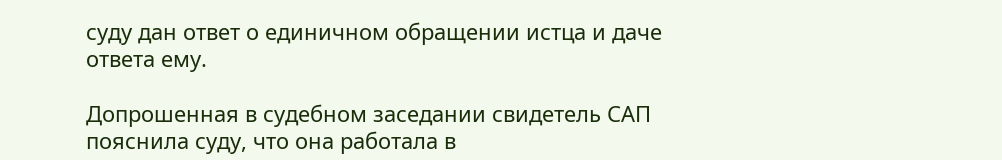суду дан ответ о единичном обращении истца и даче ответа ему.

Допрошенная в судебном заседании свидетель САП пояснила суду, что она работала в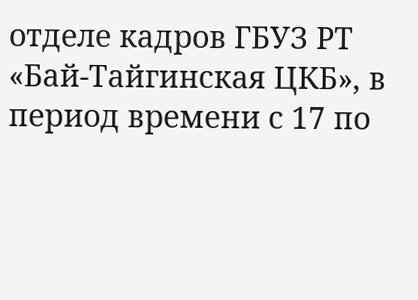отделе кадров ГБУЗ РТ «Бай-Тайгинская ЦКБ», в период времени с 17 по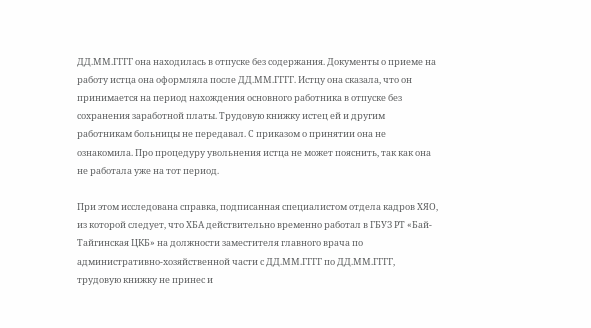ДД.ММ.ГГГГ она находилась в отпуске без содержания. Документы о приеме на работу истца она оформляла после ДД.ММ.ГГГГ. Истцу она сказала, что он принимается на период нахождения основного работника в отпуске без сохранения заработной платы. Трудовую книжку истец ей и другим работникам больницы не передавал. С приказом о принятии она не ознакомила. Про процедуру увольнения истца не может пояснить, так как она не работала уже на тот период.

При этом исследована справка, подписанная специалистом отдела кадров ХЯО, из которой следует, что ХБА действительно временно работал в ГБУЗ РТ «Бай-Тайгинская ЦКБ» на должности заместителя главного врача по административно-хозяйственной части с ДД.ММ.ГГГГ по ДД.ММ.ГГГГ, трудовую книжку не принес и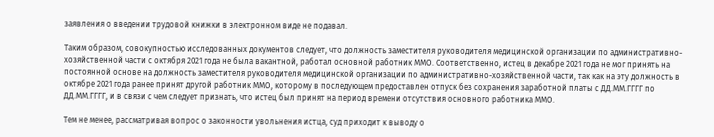заявления о введении трудовой книжки в электронном виде не подавал.

Таким образом, совокупностью исследованных документов следует, что должность заместителя руководителя медицинской организации по административно-хозяйственной части с октября 2021 года не была вакантной, работал основной работник ММО. Соответственно, истец в декабре 2021 года не мог принять на постоянной основе на должность заместителя руководителя медицинской организации по административно-хозяйственной части, так как на эту должность в октябре 2021 года ранее принят другой работник ММО, которому в последующем предоставлен отпуск без сохранения заработной платы с ДД.ММ.ГГГГ по ДД.ММ.ГГГГ, и в связи с чем следует признать, что истец был принят на период времени отсутствия основного работника ММО.

Тем не менее, рассматривая вопрос о законности увольнения истца, суд приходит к выводу о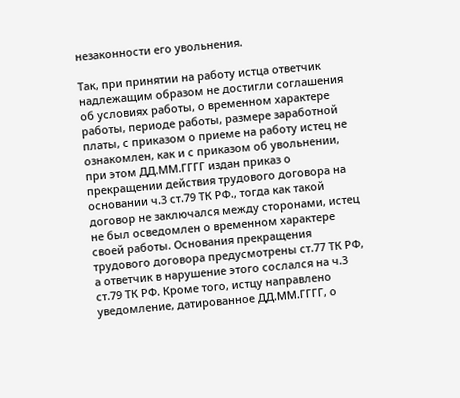незаконности его увольнения.

Так, при принятии на работу истца ответчик надлежащим образом не достигли соглашения об условиях работы, о временном характере работы, периоде работы, размере заработной платы, с приказом о приеме на работу истец не ознакомлен, как и с приказом об увольнении, при этом ДД.ММ.ГГГГ издан приказ о прекращении действия трудового договора на основании ч.3 ст.79 ТК РФ., тогда как такой договор не заключался между сторонами, истец не был осведомлен о временном характере своей работы. Основания прекращения трудового договора предусмотрены ст.77 ТК РФ, а ответчик в нарушение этого сослался на ч.3 ст.79 ТК РФ. Кроме того, истцу направлено уведомление, датированное ДД.ММ.ГГГГ, о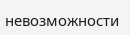невозможности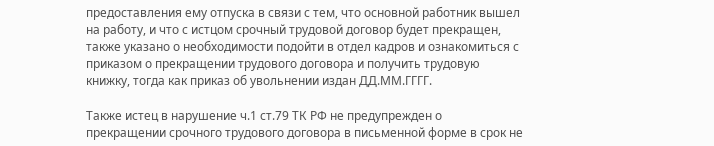предоставления ему отпуска в связи с тем, что основной работник вышел на работу, и что с истцом срочный трудовой договор будет прекращен, также указано о необходимости подойти в отдел кадров и ознакомиться с приказом о прекращении трудового договора и получить трудовую книжку, тогда как приказ об увольнении издан ДД.ММ.ГГГГ.

Также истец в нарушение ч.1 ст.79 ТК РФ не предупрежден о прекращении срочного трудового договора в письменной форме в срок не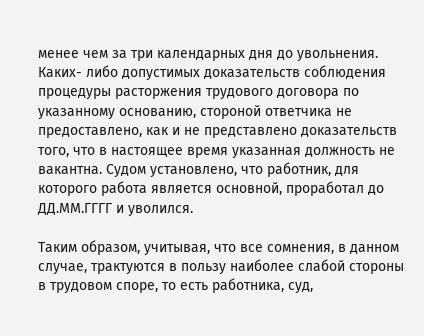менее чем за три календарных дня до увольнения. Каких- либо допустимых доказательств соблюдения процедуры расторжения трудового договора по указанному основанию, стороной ответчика не предоставлено, как и не представлено доказательств того, что в настоящее время указанная должность не вакантна. Судом установлено, что работник, для которого работа является основной, проработал до ДД.ММ.ГГГГ и уволился.

Таким образом, учитывая, что все сомнения, в данном случае, трактуются в пользу наиболее слабой стороны в трудовом споре, то есть работника, суд,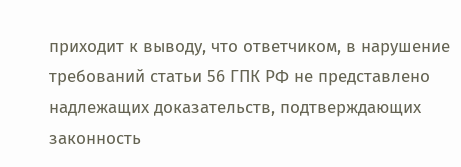приходит к выводу, что ответчиком, в нарушение требований статьи 56 ГПК РФ не представлено надлежащих доказательств, подтверждающих законность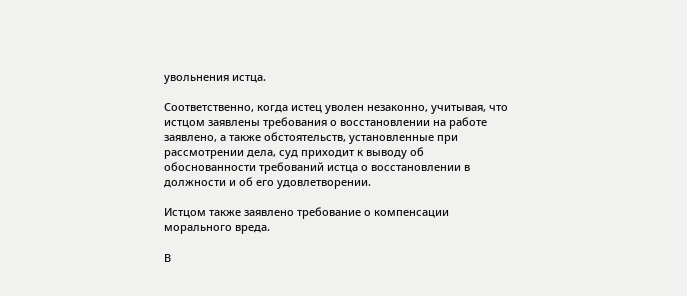увольнения истца.

Соответственно, когда истец уволен незаконно, учитывая, что истцом заявлены требования о восстановлении на работе заявлено, а также обстоятельств, установленные при рассмотрении дела, суд приходит к выводу об обоснованности требований истца о восстановлении в должности и об его удовлетворении.

Истцом также заявлено требование о компенсации морального вреда.

В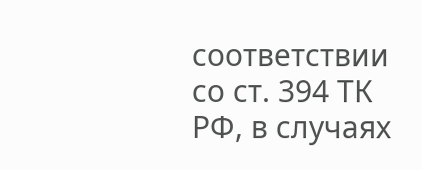соответствии со ст. 394 ТК РФ, в случаях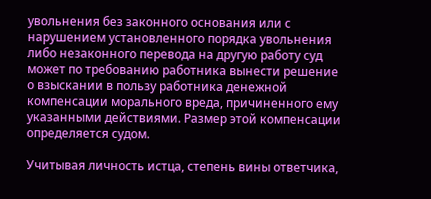увольнения без законного основания или с нарушением установленного порядка увольнения либо незаконного перевода на другую работу суд может по требованию работника вынести решение о взыскании в пользу работника денежной компенсации морального вреда, причиненного ему указанными действиями. Размер этой компенсации определяется судом.

Учитывая личность истца, степень вины ответчика,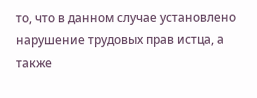то, что в данном случае установлено нарушение трудовых прав истца, а также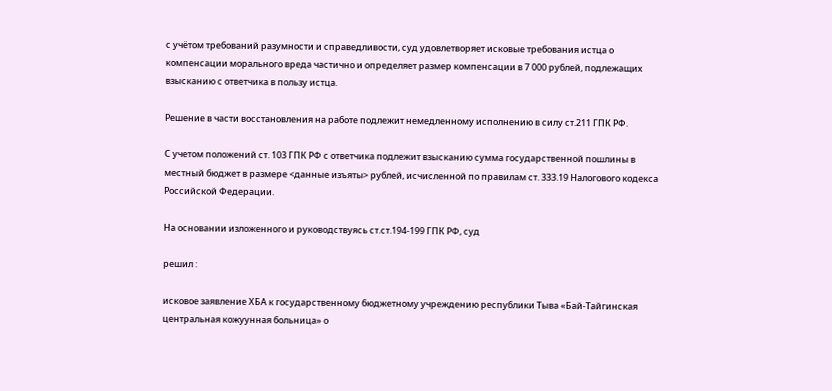с учётом требований разумности и справедливости, суд удовлетворяет исковые требования истца о компенсации морального вреда частично и определяет размер компенсации в 7 000 рублей, подлежащих взысканию с ответчика в пользу истца.

Решение в части восстановления на работе подлежит немедленному исполнению в силу ст.211 ГПК РФ.

С учетом положений ст. 103 ГПК РФ с ответчика подлежит взысканию сумма государственной пошлины в местный бюджет в размере <данные изъяты> рублей, исчисленной по правилам ст. 333.19 Налогового кодекса Российской Федерации.

На основании изложенного и руководствуясь ст.ст.194-199 ГПК РФ, суд

решил :

исковое заявление ХБА к государственному бюджетному учреждению республики Тыва «Бай-Тайгинская центральная кожуунная больница» о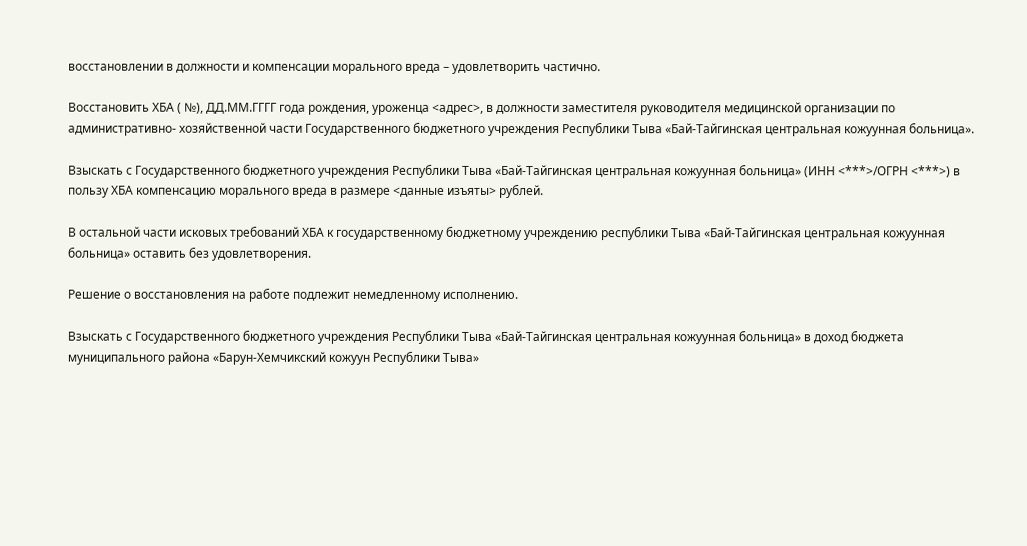восстановлении в должности и компенсации морального вреда – удовлетворить частично.

Восстановить ХБА ( №), ДД.ММ.ГГГГ года рождения, уроженца <адрес>, в должности заместителя руководителя медицинской организации по административно- хозяйственной части Государственного бюджетного учреждения Республики Тыва «Бай-Тайгинская центральная кожуунная больница».

Взыскать с Государственного бюджетного учреждения Республики Тыва «Бай-Тайгинская центральная кожуунная больница» (ИНН <***>/ОГРН <***>) в пользу ХБА компенсацию морального вреда в размере <данные изъяты> рублей.

В остальной части исковых требований ХБА к государственному бюджетному учреждению республики Тыва «Бай-Тайгинская центральная кожуунная больница» оставить без удовлетворения.

Решение о восстановления на работе подлежит немедленному исполнению.

Взыскать с Государственного бюджетного учреждения Республики Тыва «Бай-Тайгинская центральная кожуунная больница» в доход бюджета муниципального района «Барун-Хемчикский кожуун Республики Тыва»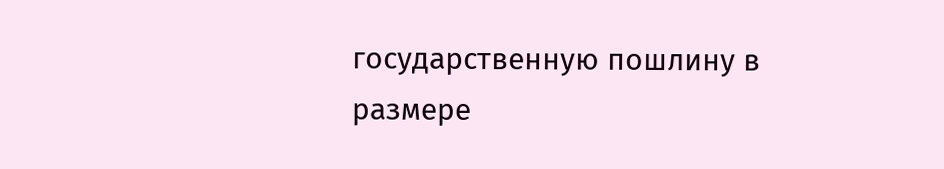государственную пошлину в размере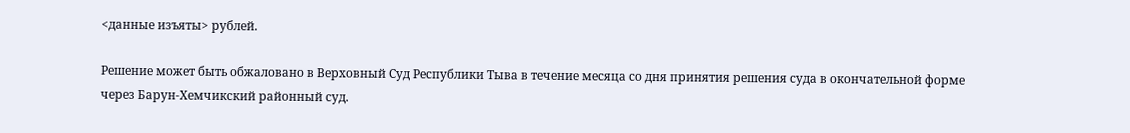<данные изъяты> рублей.

Решение может быть обжаловано в Верховный Суд Республики Тыва в течение месяца со дня принятия решения суда в окончательной форме через Барун-Хемчикский районный суд.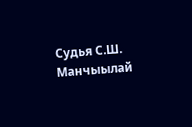Судья С.Ш. Манчыылай